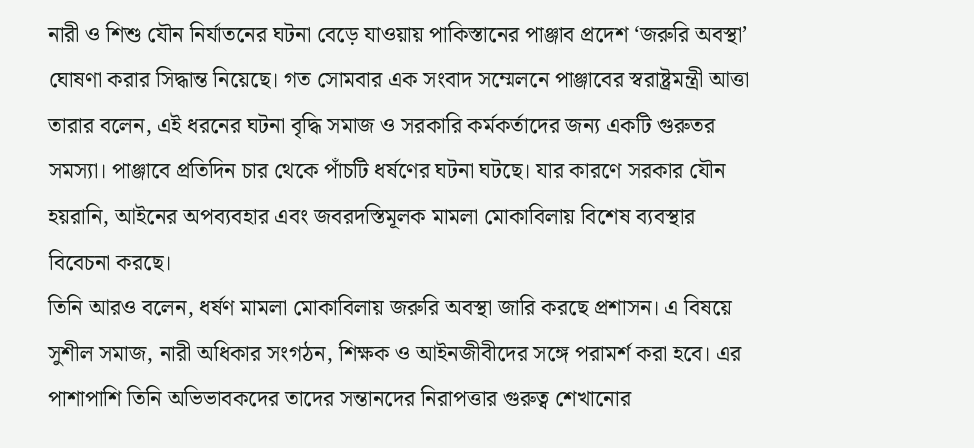নারী ও শিশু যৌন নির্যাতনের ঘটনা বেড়ে যাওয়ায় পাকিস্তানের পাঞ্জাব প্রদেশ ‘জরুরি অবস্থা’ ঘোষণা করার সিদ্ধান্ত নিয়েছে। গত সোমবার এক সংবাদ সম্মেলনে পাঞ্জাবের স্বরাষ্ট্রমন্ত্রী আত্তা তারার বলেন, এই ধরনের ঘটনা বৃদ্ধি সমাজ ও সরকারি কর্মকর্তাদের জন্য একটি গুরুতর সমস্যা। পাঞ্জাবে প্রতিদিন চার থেকে পাঁচটি ধর্ষণের ঘটনা ঘটছে। যার কারণে সরকার যৌন হয়রানি, আইনের অপব্যবহার এবং জবরদস্তিমূলক মামলা মোকাবিলায় বিশেষ ব্যবস্থার বিবেচনা করছে।
তিনি আরও বলেন, ধর্ষণ মামলা মোকাবিলায় জরুরি অবস্থা জারি করছে প্রশাসন। এ বিষয়ে সুশীল সমাজ, নারী অধিকার সংগঠন, শিক্ষক ও আইনজীবীদের সঙ্গে পরামর্শ করা হবে। এর পাশাপাশি তিনি অভিভাবকদের তাদের সন্তানদের নিরাপত্তার গুরুত্ব শেখানোর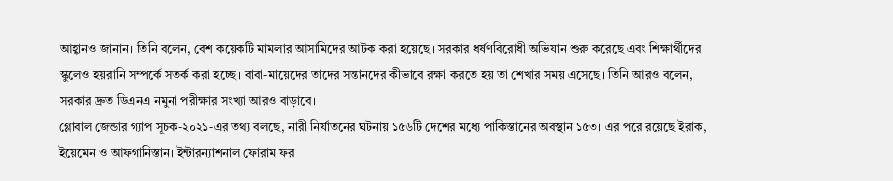আহ্বানও জানান। তিনি বলেন, বেশ কয়েকটি মামলার আসামিদের আটক করা হয়েছে। সরকার ধর্ষণবিরোধী অভিযান শুরু করেছে এবং শিক্ষার্থীদের স্কুলেও হয়রানি সম্পর্কে সতর্ক করা হচ্ছে। বাবা-মায়েদের তাদের সন্তানদের কীভাবে রক্ষা করতে হয় তা শেখার সময় এসেছে। তিনি আরও বলেন, সরকার দ্রুত ডিএনএ নমুনা পরীক্ষার সংখ্যা আরও বাড়াবে।
গ্লোবাল জেন্ডার গ্যাপ সূচক-২০২১-এর তথ্য বলছে, নারী নির্যাতনের ঘটনায় ১৫৬টি দেশের মধ্যে পাকিস্তানের অবস্থান ১৫৩। এর পরে রয়েছে ইরাক, ইয়েমেন ও আফগানিস্তান। ইন্টারন্যাশনাল ফোরাম ফর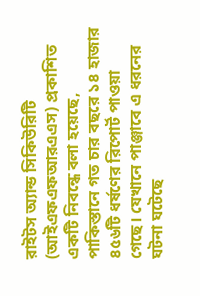রাইটস অ্যান্ড সিকিউরিটি (আইএফএফআরএএস) প্রকাশিত একটি নিবন্ধে বলা হয়েছে, পাকিস্তানে গত চার বছরে ১৪ হাজার ৪৫৬টি ধর্ষণের রিপোর্ট পাওয়া গেছে। যেখানে পাঞ্জাবে এ ধরনের ঘটনা ঘটেছে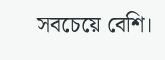সবচেয়ে বেশি।